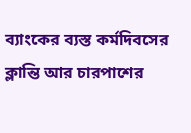ব্যাংকের ব্যস্ত কর্মদিবসের ক্লান্তি আর চারপাশের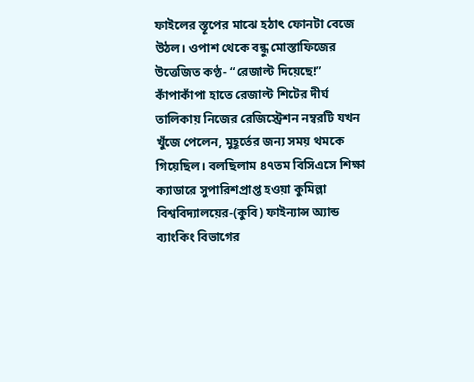ফাইলের স্তূপের মাঝে হঠাৎ ফোনটা বেজে উঠল। ওপাশ থেকে বন্ধু মোস্তাফিজের উত্তেজিত কণ্ঠ- “রেজাল্ট দিয়েছে!” কাঁপাকাঁপা হাতে রেজাল্ট শিটের দীর্ঘ তালিকায় নিজের রেজিস্ট্রেশন নম্বরটি যখন খুঁজে পেলেন, মুহূর্তের জন্য সময় থমকে গিয়েছিল। বলছিলাম ৪৭তম বিসিএসে শিক্ষা ক্যাডারে সুপারিশপ্রাপ্ত হওয়া কুমিল্লা বিশ্ববিদ্যালয়ের-(কুবি) ফাইন্যান্স অ্যান্ড ব্যাংকিং বিভাগের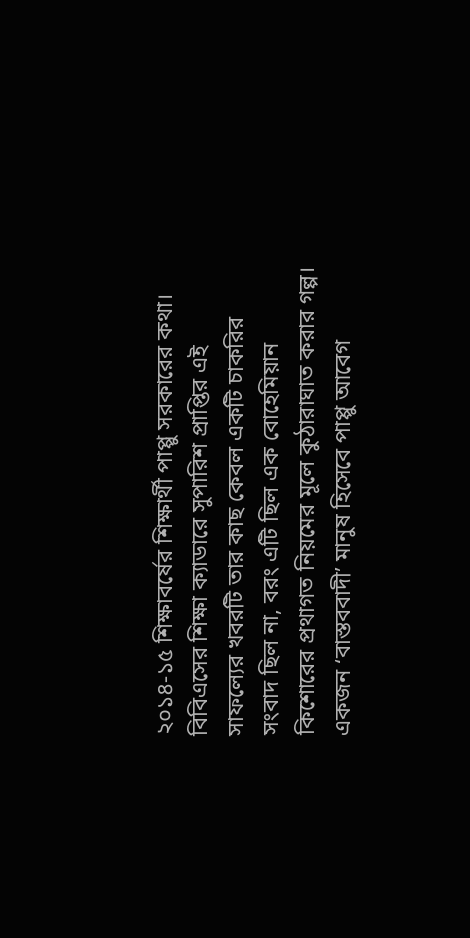২০১৪-১৫ শিক্ষাবর্ষের শিক্ষার্থী পাপ্পু সরকারের কথা। বিবিএসের শিক্ষা ক্যাডারে সুপারিশ প্রাপ্তির এই সাফল্যের খবরটি তার কাছ কেবল একটি চাকরির সংবাদ ছিল না, বরং এটি ছিল এক বোহেমিয়ান কিশোরের প্রথাগত নিয়মের মূলে কুঠারাঘাত করার গল্প।
একজন ‘বাস্তববাদী’ মানুষ হিসেবে পাপ্পু আবেগ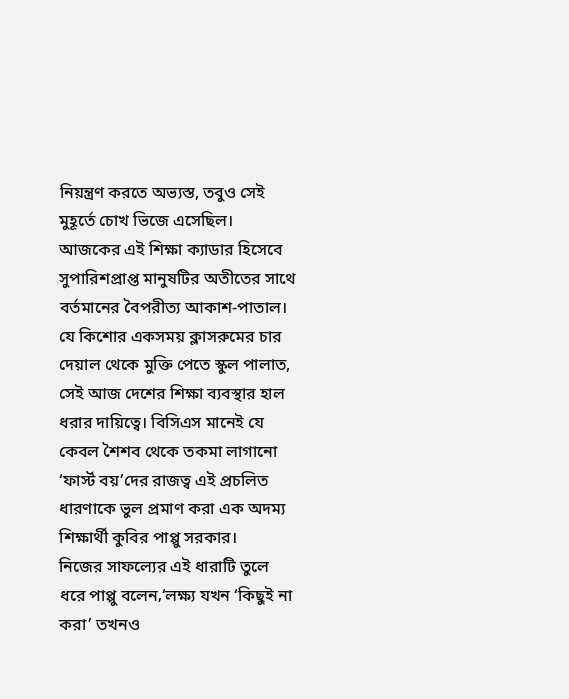নিয়ন্ত্রণ করতে অভ্যস্ত, তবুও সেই মুহূর্তে চোখ ভিজে এসেছিল। আজকের এই শিক্ষা ক্যাডার হিসেবে সুপারিশপ্রাপ্ত মানুষটির অতীতের সাথে বর্তমানের বৈপরীত্য আকাশ-পাতাল। যে কিশোর একসময় ক্লাসরুমের চার দেয়াল থেকে মুক্তি পেতে স্কুল পালাত, সেই আজ দেশের শিক্ষা ব্যবস্থার হাল ধরার দায়িত্বে। বিসিএস মানেই যে কেবল শৈশব থেকে তকমা লাগানো ‘ফার্স্ট বয়’দের রাজত্ব এই প্রচলিত ধারণাকে ভুল প্রমাণ করা এক অদম্য শিক্ষার্থী কুবির পাপ্পু সরকার।
নিজের সাফল্যের এই ধারাটি তুলে ধরে পাপ্পু বলেন‚‘লক্ষ্য যখন ‘কিছুই না করা’ তখনও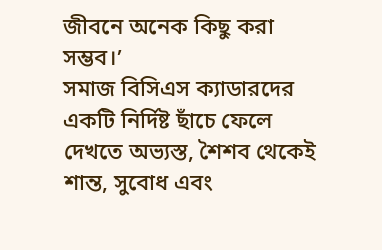জীবনে অনেক কিছু করা সম্ভব।’
সমাজ বিসিএস ক্যাডারদের একটি নির্দিষ্ট ছাঁচে ফেলে দেখতে অভ্যস্ত, শৈশব থেকেই শান্ত, সুবোধ এবং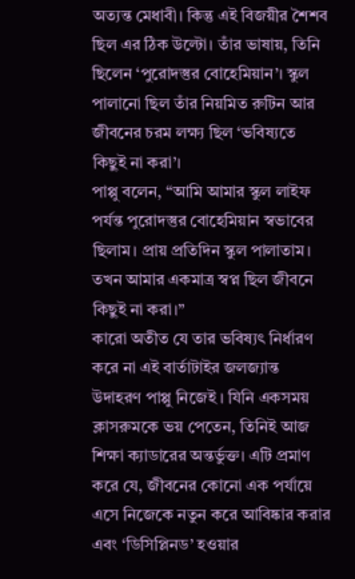অত্যন্ত মেধাবী। কিন্তু এই বিজয়ীর শৈশব ছিল এর ঠিক উল্টো। তাঁর ভাষায়, তিনি ছিলেন ‘পুরোদস্তুর বোহেমিয়ান’। স্কুল পালানো ছিল তাঁর নিয়মিত রুটিন আর জীবনের চরম লক্ষ্য ছিল ‘ভবিষ্যতে কিছুই না করা’।
পাপ্পু বলেন, “আমি আমার স্কুল লাইফ পর্যন্ত পুরোদস্তুর বোহেমিয়ান স্বভাবের ছিলাম। প্রায় প্রতিদিন স্কুল পালাতাম। তখন আমার একমাত্র স্বপ্ন ছিল জীবনে কিছুই না করা।”
কারো অতীত যে তার ভবিষ্যৎ নির্ধারণ করে না এই বার্তাটাইর জলজ্যান্ত উদাহরণ পাপ্পু নিজেই । যিনি একসময় ক্লাসরুমকে ভয় পেতেন, তিনিই আজ শিক্ষা ক্যাডারের অন্তর্ভুক্ত। এটি প্রমাণ করে যে, জীবনের কোনো এক পর্যায়ে এসে নিজেকে নতুন করে আবিষ্কার করার এবং ‘ডিসিপ্লিনড’ হওয়ার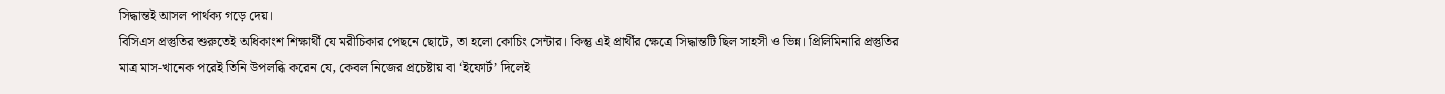সিদ্ধান্তই আসল পার্থক্য গড়ে দেয়।
বিসিএস প্রস্তুতির শুরুতেই অধিকাংশ শিক্ষার্থী যে মরীচিকার পেছনে ছোটে, তা হলো কোচিং সেন্টার। কিন্তু এই প্রার্থীর ক্ষেত্রে সিদ্ধান্তটি ছিল সাহসী ও ভিন্ন। প্রিলিমিনারি প্রস্তুতির মাত্র মাস-খানেক পরেই তিনি উপলব্ধি করেন যে, কেবল নিজের প্রচেষ্টায় বা ‘ইফোর্ট’ দিলেই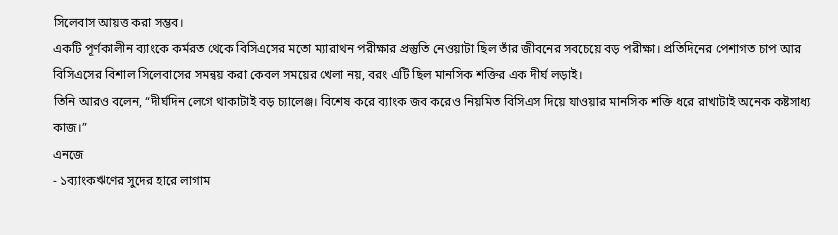সিলেবাস আয়ত্ত করা সম্ভব।
একটি পূর্ণকালীন ব্যাংকে কর্মরত থেকে বিসিএসের মতো ম্যারাথন পরীক্ষার প্রস্তুতি নেওয়াটা ছিল তাঁর জীবনের সবচেয়ে বড় পরীক্ষা। প্রতিদিনের পেশাগত চাপ আর বিসিএসের বিশাল সিলেবাসের সমন্বয় করা কেবল সময়ের খেলা নয়, বরং এটি ছিল মানসিক শক্তির এক দীর্ঘ লড়াই।
তিনি আরও বলেন, “দীর্ঘদিন লেগে থাকাটাই বড় চ্যালেঞ্জ। বিশেষ করে ব্যাংক জব করেও নিয়মিত বিসিএস দিয়ে যাওয়ার মানসিক শক্তি ধরে রাখাটাই অনেক কষ্টসাধ্য কাজ।”
এনজে
- ১ব্যাংকঋণের সুদের হারে লাগাম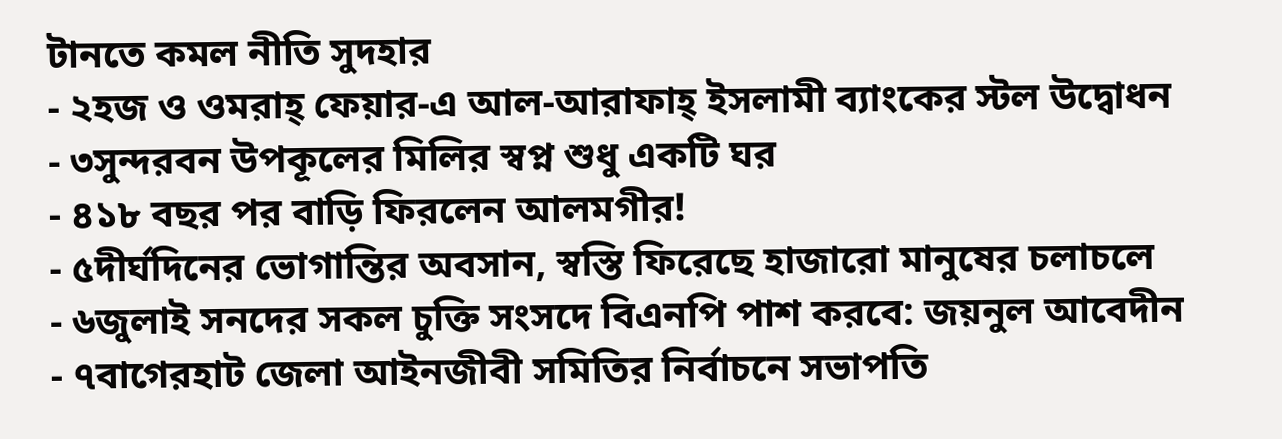টানতে কমল নীতি সুদহার
- ২হজ ও ওমরাহ্ ফেয়ার-এ আল-আরাফাহ্ ইসলামী ব্যাংকের স্টল উদ্বোধন
- ৩সুন্দরবন উপকূলের মিলির স্বপ্ন শুধু একটি ঘর
- ৪১৮ বছর পর বাড়ি ফিরলেন আলমগীর!
- ৫দীর্ঘদিনের ভোগান্তির অবসান, স্বস্তি ফিরেছে হাজারো মানুষের চলাচলে
- ৬জুলাই সনদের সকল চুক্তি সংসদে বিএনপি পাশ করবে: জয়নুল আবেদীন
- ৭বাগেরহাট জেলা আইনজীবী সমিতির নির্বাচনে সভাপতি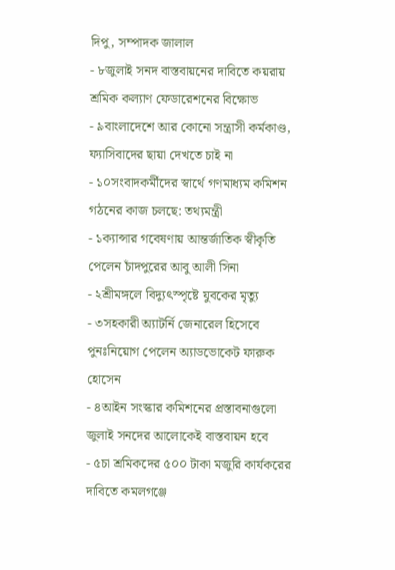দিপু, সম্পাদক জালাল
- ৮জুলাই সনদ বাস্তবায়নের দাবিতে কয়রায় শ্রমিক কল্যাণ ফেডারেশনের বিক্ষোভ
- ৯বাংলাদেশে আর কোনো সন্ত্রাসী কর্মকাণ্ড, ফ্যাসিবাদের ছায়া দেখতে চাই না
- ১০সংবাদকর্মীদের স্বার্থে গণমাধ্যম কমিশন গঠনের কাজ চলছে: তথ্যমন্ত্রী
- ১ক্যান্সার গবেষণায় আন্তর্জাতিক স্বীকৃতি পেলেন চাঁদপুরের আবু আলী সিনা
- ২শ্রীমঙ্গলে বিদ্যুৎস্পৃষ্টে যুবকের মৃত্যু
- ৩সহকারী অ্যাটর্নি জেনারেল হিসেবে পুনঃনিয়োগ পেলেন অ্যাডভোকেট ফারুক হোসেন
- ৪আইন সংস্কার কমিশনের প্রস্তাবনাগুলো জুলাই সনদের আলোকেই বাস্তবায়ন হবে
- ৫চা শ্রমিকদের ৫০০ টাকা মজুরি কার্যকরের দাবিতে কমলগঞ্জে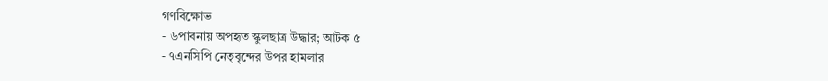গণবিক্ষোভ
- ৬পাবনায় অপহৃত স্কুলছাত্র উদ্ধার; আটক ৫
- ৭এনসিপি নেতৃবৃন্দের উপর হামলার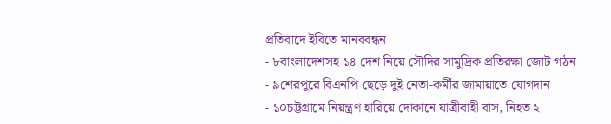প্রতিবাদে ইবিতে মানববন্ধন
- ৮বাংলাদেশসহ ১৪ দেশ নিয়ে সৌদির সামুদ্রিক প্রতিরক্ষা জোট গঠন
- ৯শেরপুরে বিএনপি ছেড়ে দুই নেতা-কর্মীর জামায়াতে যোগদান
- ১০চট্টগ্রামে নিয়ন্ত্রণ হারিয়ে দোকানে যাত্রীবাহী বাস, নিহত ২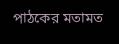পাঠকের মতামত